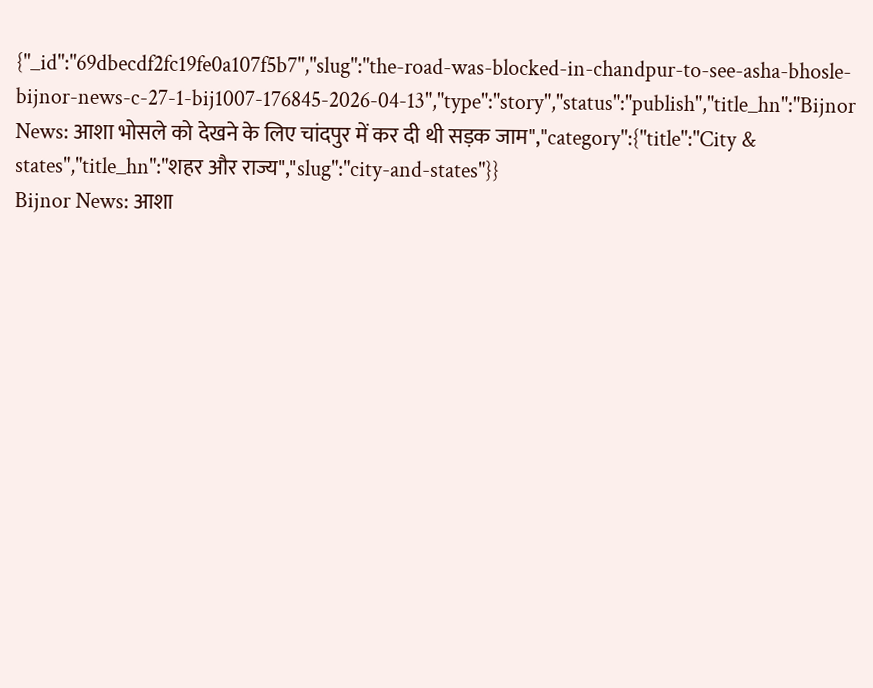{"_id":"69dbecdf2fc19fe0a107f5b7","slug":"the-road-was-blocked-in-chandpur-to-see-asha-bhosle-bijnor-news-c-27-1-bij1007-176845-2026-04-13","type":"story","status":"publish","title_hn":"Bijnor News: आशा भोसले को देखने के लिए चांदपुर में कर दी थी सड़क जाम","category":{"title":"City & states","title_hn":"शहर और राज्य","slug":"city-and-states"}}
Bijnor News: आशा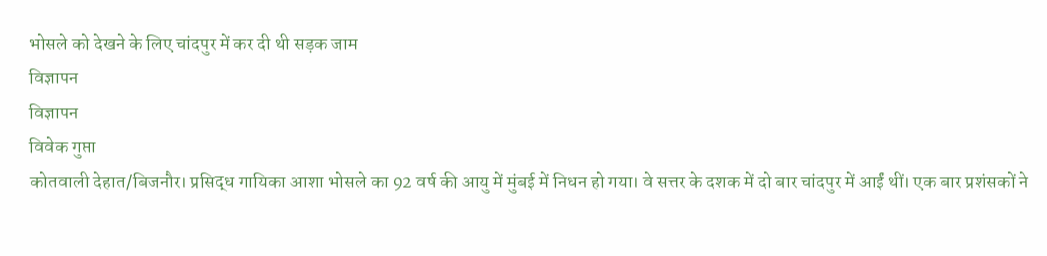भोसले को देखने के लिए चांदपुर में कर दी थी सड़क जाम
विज्ञापन
विज्ञापन
विवेक गुप्ता
कोतवाली देहात/बिजनौर। प्रसिद्ध गायिका आशा भोसले का 92 वर्ष की आयु में मुंबई में निधन हो गया। वे सत्तर के दशक में दो बार चांदपुर में आईं थीं। एक बार प्रशंसकों ने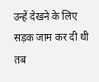उन्हें देखने के लिए सड़क जाम कर दी थी तब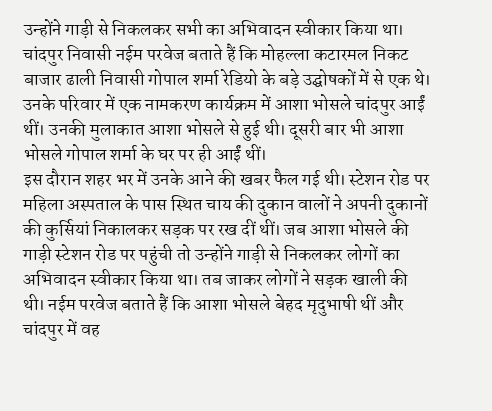उन्होंने गाड़ी से निकलकर सभी का अभिवादन स्वीकार किया था।
चांदपुर निवासी नईम परवेज बताते हैं कि मोहल्ला कटारमल निकट बाजार ढाली निवासी गोपाल शर्मा रेडियो के बड़े उद्घोषकों में से एक थे। उनके परिवार में एक नामकरण कार्यक्रम में आशा भोसले चांदपुर आईं थीं। उनकी मुलाकात आशा भोसले से हुई थी। दूसरी बार भी आशा भोसले गोपाल शर्मा के घर पर ही आईं थीं।
इस दौरान शहर भर में उनके आने की खबर फैल गई थी। स्टेशन रोड पर महिला अस्पताल के पास स्थित चाय की दुकान वालों ने अपनी दुकानों की कुर्सियां निकालकर सड़क पर रख दीं थीं। जब आशा भोसले की गाड़ी स्टेशन रोड पर पहुंची तो उन्होंने गाड़ी से निकलकर लोगों का अभिवादन स्वीकार किया था। तब जाकर लोगों ने सड़क खाली की थी। नईम परवेज बताते हैं कि आशा भोसले बेहद मृदुभाषी थीं और चांदपुर में वह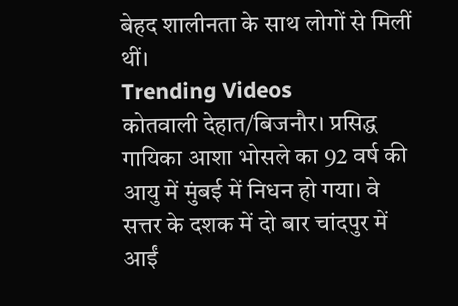बेहद शालीनता के साथ लोगों से मिलीं थीं।
Trending Videos
कोतवाली देहात/बिजनौर। प्रसिद्ध गायिका आशा भोसले का 92 वर्ष की आयु में मुंबई में निधन हो गया। वे सत्तर के दशक में दो बार चांदपुर में आईं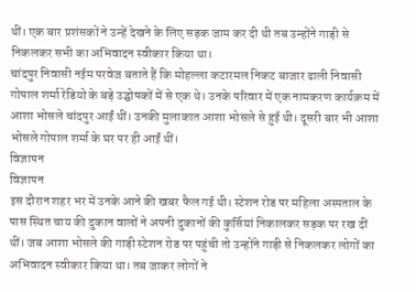थीं। एक बार प्रशंसकों ने उन्हें देखने के लिए सड़क जाम कर दी थी तब उन्होंने गाड़ी से निकलकर सभी का अभिवादन स्वीकार किया था।
चांदपुर निवासी नईम परवेज बताते हैं कि मोहल्ला कटारमल निकट बाजार ढाली निवासी गोपाल शर्मा रेडियो के बड़े उद्घोषकों में से एक थे। उनके परिवार में एक नामकरण कार्यक्रम में आशा भोसले चांदपुर आईं थीं। उनकी मुलाकात आशा भोसले से हुई थी। दूसरी बार भी आशा भोसले गोपाल शर्मा के घर पर ही आईं थीं।
विज्ञापन
विज्ञापन
इस दौरान शहर भर में उनके आने की खबर फैल गई थी। स्टेशन रोड पर महिला अस्पताल के पास स्थित चाय की दुकान वालों ने अपनी दुकानों की कुर्सियां निकालकर सड़क पर रख दीं थीं। जब आशा भोसले की गाड़ी स्टेशन रोड पर पहुंची तो उन्होंने गाड़ी से निकलकर लोगों का अभिवादन स्वीकार किया था। तब जाकर लोगों ने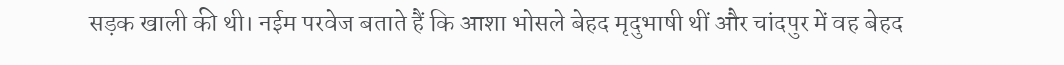सड़क खाली की थी। नईम परवेज बताते हैं कि आशा भोसले बेहद मृदुभाषी थीं और चांदपुर में वह बेहद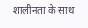शालीनता के साथ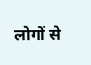लोगों से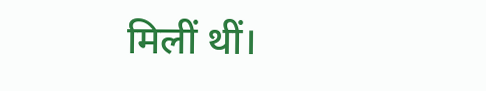मिलीं थीं।